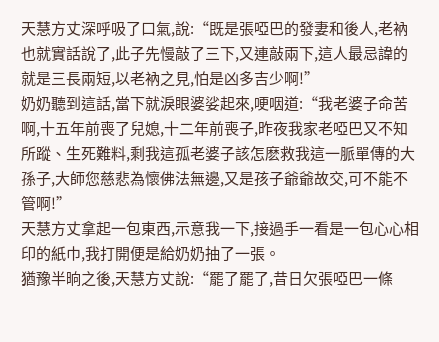天慧方丈深呼吸了口氣,說:“既是張啞巴的發妻和後人,老衲也就實話說了,此子先慢敲了三下,又連敲兩下,這人最忌諱的就是三長兩短,以老衲之見,怕是凶多吉少啊!”
奶奶聽到這話,當下就淚眼婆娑起來,哽咽道:“我老婆子命苦啊,十五年前喪了兒媳,十二年前喪子,昨夜我家老啞巴又不知所蹤、生死難料,剩我這孤老婆子該怎麽救我這一脈單傳的大孫子,大師您慈悲為懷佛法無邊,又是孩子爺爺故交,可不能不管啊!”
天慧方丈拿起一包東西,示意我一下,接過手一看是一包心心相印的紙巾,我打開便是給奶奶抽了一張。
猶豫半晌之後,天慧方丈說:“罷了罷了,昔日欠張啞巴一條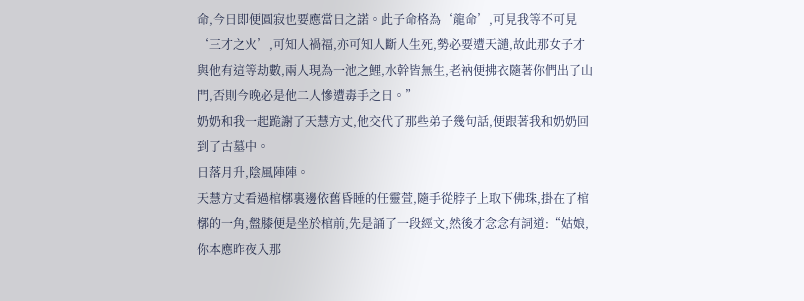命,今日即便圓寂也要應當日之諾。此子命格為‘龍命’,可見我等不可見‘三才之火’,可知人禍福,亦可知人斷人生死,勢必要遭天譴,故此那女子才與他有這等劫數,兩人現為一池之鯉,水幹皆無生,老衲便拂衣隨著你們出了山門,否則今晚必是他二人慘遭毒手之日。”
奶奶和我一起跪謝了天慧方丈,他交代了那些弟子幾句話,便跟著我和奶奶回到了古墓中。
日落月升,陰風陣陣。
天慧方丈看過棺槨裏邊依舊昏睡的任靈萱,隨手從脖子上取下佛珠,掛在了棺槨的一角,盤膝便是坐於棺前,先是誦了一段經文,然後才念念有詞道:“姑娘,你本應昨夜入那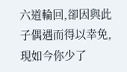六道輪回,卻因與此子偶遇而得以幸免,現如今你少了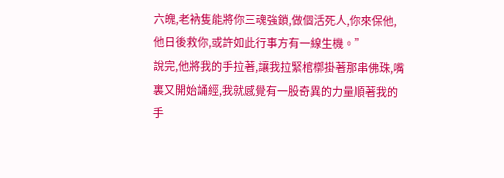六魄,老衲隻能將你三魂強鎖,做個活死人,你來保他,他日後救你,或許如此行事方有一線生機。”
說完,他將我的手拉著,讓我拉緊棺槨掛著那串佛珠,嘴裏又開始誦經,我就感覺有一股奇異的力量順著我的手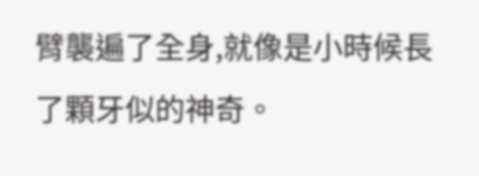臂襲遍了全身,就像是小時候長了顆牙似的神奇。